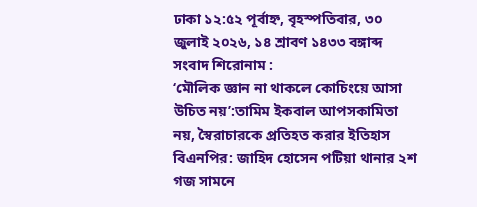ঢাকা ১২:৫২ পূর্বাহ্ন, বৃহস্পতিবার, ৩০ জুলাই ২০২৬, ১৪ শ্রাবণ ১৪৩৩ বঙ্গাব্দ
সংবাদ শিরোনাম :
‘মৌলিক জ্ঞান না থাকলে কোচিংয়ে আসা উচিত নয়’:তামিম ইকবাল আপসকামিতা নয়, স্বৈরাচারকে প্রতিহত করার ইতিহাস বিএনপির: জাহিদ হোসেন পটিয়া থানার ২শ গজ সামনে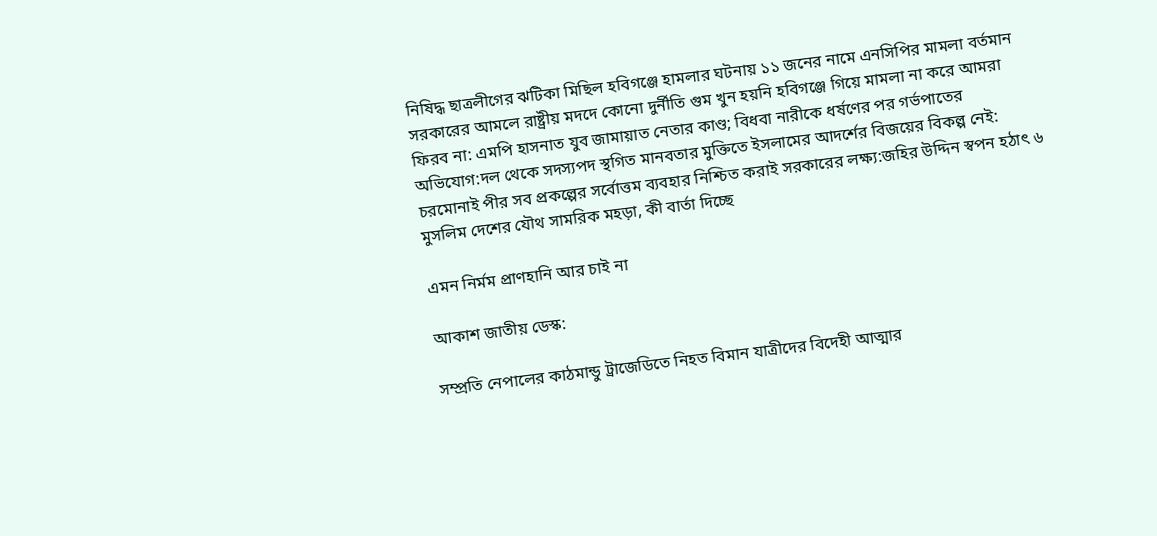নিষিদ্ধ ছাত্রলীগের ঝটিকা মিছিল হবিগঞ্জে হামলার ঘটনায় ১১ জনের নামে এনসিপির মামলা বর্তমান সরকারের আমলে রাষ্ট্রীয় মদদে কোনো দুর্নীতি গুম খুন হয়নি হবিগঞ্জে গিয়ে মামলা না করে আমরা ফিরব না: এমপি হাসনাত যুব জামায়াত নেতার কাণ্ড; বিধবা নারীকে ধর্ষণের পর গর্ভপাতের অভিযোগ:দল থেকে সদস্যপদ স্থগিত মানবতার মুক্তিতে ইসলামের আদর্শের বিজয়ের বিকল্প নেই: চরমোনাই পীর সব প্রকল্পের সর্বোত্তম ব্যবহার নিশ্চিত করাই সরকারের লক্ষ্য:জহির উদ্দিন স্বপন হঠাৎ ৬ মুসলিম দেশের যৌথ সামরিক মহড়া, কী বার্তা দিচ্ছে

এমন নির্মম প্রাণহানি আর চাই না

আকাশ জাতীয় ডেস্ক:

সম্প্রতি নেপালের কাঠমান্ডু ট্রাজেডিতে নিহত বিমান যাত্রীদের বিদেহী আত্মার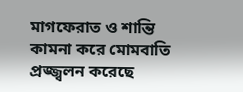মাগফেরাত ও শান্তি কামনা করে মোমবাতি প্রজ্জ্বলন করেছে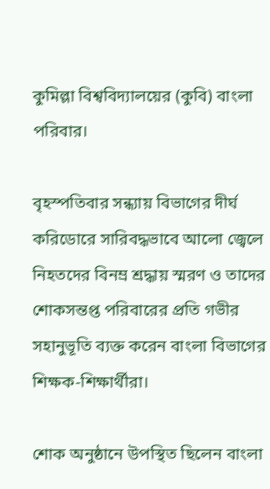কুমিল্লা বিশ্ববিদ্যালয়ের (কুবি) বাংলা পরিবার।

বৃহস্পতিবার সন্ধ্যায় বিভাগের দীর্ঘ করিডোরে সারিবদ্ধভাবে আলো জ্বেলে নিহতদের বিনম্র শ্রদ্ধায় স্মরণ ও তাদের শোকসন্তপ্ত পরিবারের প্রতি গভীর সহানুভূতি ব্যক্ত করেন বাংলা বিভাগের শিক্ষক-শিক্ষার্থীরা।

শোক অনুষ্ঠানে উপস্থিত ছিলেন বাংলা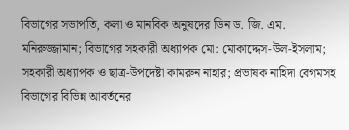বিভাগের সভাপতি, কলা ও মানবিক অনুষদের ডিন ড. জি. এম. মনিরুজ্জামান; বিভাগের সহকারী অধ্যাপক মো: মোকাদ্দেস-উল-ইসলাম; সহকারী অধ্যাপক ও ছাত্র-উপদেষ্টা কামরুন নাহার; প্রভাষক নাহিদা বেগমসহ বিভাগের বিভিন্ন আবর্তনের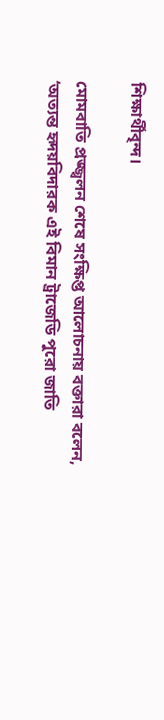শিক্ষার্থীবৃন্দ।

মোমবাতি প্রজ্জ্বলন শেষে সংক্ষিপ্ত আলোচনায় বক্তারা বলেন, ‘অত্যন্ত হৃদয়বিদারক এই বিমান ট্রাজেডি পুরো জাতি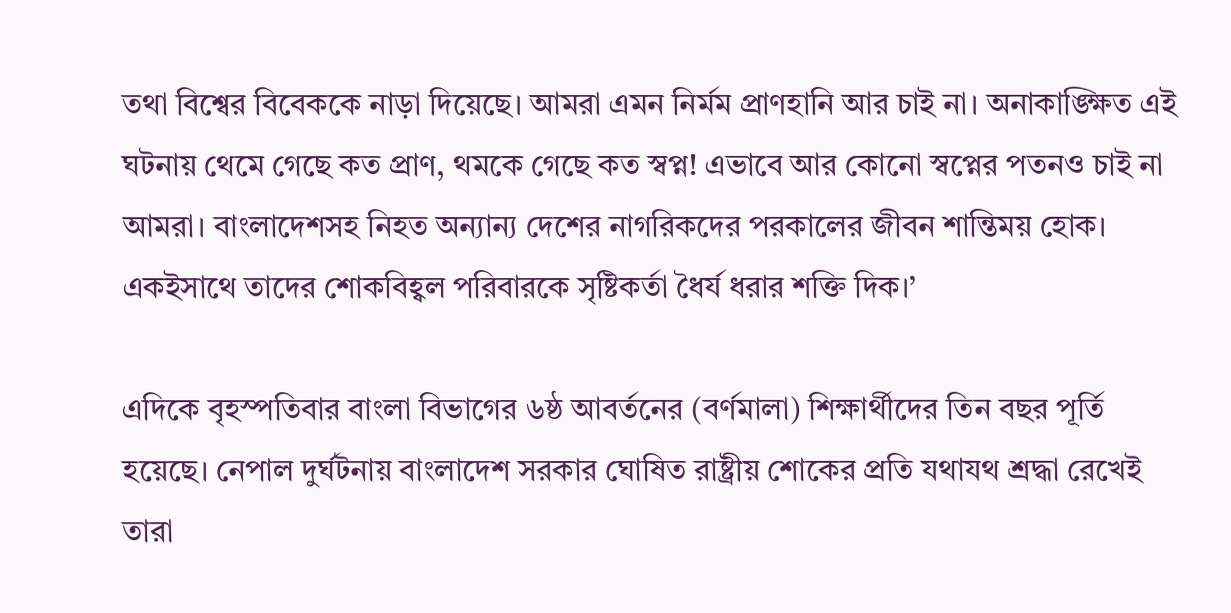তথা বিশ্বের বিবেককে নাড়া দিয়েছে। আমরা এমন নির্মম প্রাণহানি আর চাই না। অনাকাঙ্ক্ষিত এই ঘটনায় থেমে গেছে কত প্রাণ, থমকে গেছে কত স্বপ্ন! এভাবে আর কোনো স্বপ্নের পতনও চাই না আমরা। বাংলাদেশসহ নিহত অন্যান্য দেশের নাগরিকদের পরকালের জীবন শান্তিময় হোক। একইসাথে তাদের শোকবিহ্বল পরিবারকে সৃষ্টিকর্তা ধৈর্য ধরার শক্তি দিক।’

এদিকে বৃহস্পতিবার বাংলা বিভাগের ৬ষ্ঠ আবর্তনের (বর্ণমালা) শিক্ষার্থীদের তিন বছর পূর্তি হয়েছে। নেপাল দুর্ঘটনায় বাংলাদেশ সরকার ঘোষিত রাষ্ট্রীয় শোকের প্রতি যথাযথ শ্রদ্ধা রেখেই তারা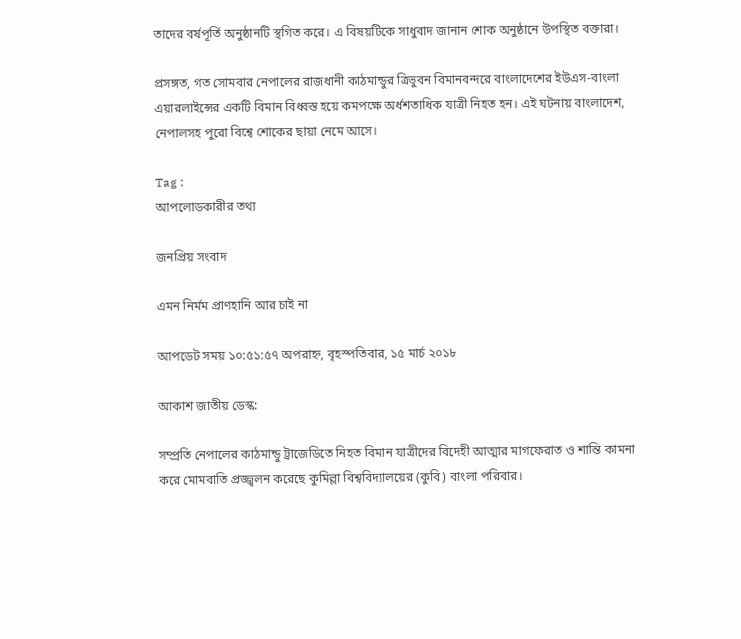তাদের বর্ষপূর্তি অনুষ্ঠানটি স্থগিত করে। এ বিষয়টিকে সাধুবাদ জানান শোক অনুষ্ঠানে উপস্থিত বক্তারা।

প্রসঙ্গত, গত সোমবার নেপালের রাজধানী কাঠমান্ডুর ত্রিভুবন বিমানবন্দরে বাংলাদেশের ইউএস-বাংলা এয়ারলাইন্সের একটি বিমান বিধ্বস্ত হয়ে কমপক্ষে অর্ধশতাধিক যাত্রী নিহত হন। এই ঘটনায় বাংলাদেশ, নেপালসহ পুরো বিশ্বে শোকের ছায়া নেমে আসে।

Tag :
আপলোডকারীর তথ্য

জনপ্রিয় সংবাদ

এমন নির্মম প্রাণহানি আর চাই না

আপডেট সময় ১০:৫১:৫৭ অপরাহ্ন, বৃহস্পতিবার, ১৫ মার্চ ২০১৮

আকাশ জাতীয় ডেস্ক:

সম্প্রতি নেপালের কাঠমান্ডু ট্রাজেডিতে নিহত বিমান যাত্রীদের বিদেহী আত্মার মাগফেরাত ও শান্তি কামনা করে মোমবাতি প্রজ্জ্বলন করেছে কুমিল্লা বিশ্ববিদ্যালয়ের (কুবি) বাংলা পরিবার।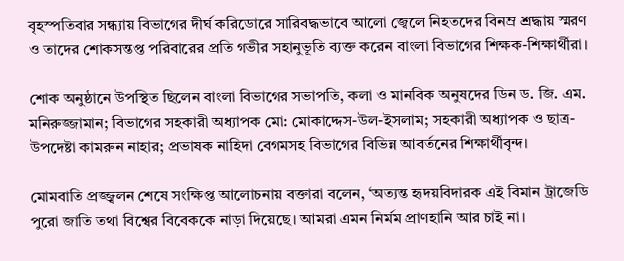বৃহস্পতিবার সন্ধ্যায় বিভাগের দীর্ঘ করিডোরে সারিবদ্ধভাবে আলো জ্বেলে নিহতদের বিনম্র শ্রদ্ধায় স্মরণ ও তাদের শোকসন্তপ্ত পরিবারের প্রতি গভীর সহানুভূতি ব্যক্ত করেন বাংলা বিভাগের শিক্ষক-শিক্ষার্থীরা।

শোক অনুষ্ঠানে উপস্থিত ছিলেন বাংলা বিভাগের সভাপতি, কলা ও মানবিক অনুষদের ডিন ড. জি. এম. মনিরুজ্জামান; বিভাগের সহকারী অধ্যাপক মো: মোকাদ্দেস-উল-ইসলাম; সহকারী অধ্যাপক ও ছাত্র-উপদেষ্টা কামরুন নাহার; প্রভাষক নাহিদা বেগমসহ বিভাগের বিভিন্ন আবর্তনের শিক্ষার্থীবৃন্দ।

মোমবাতি প্রজ্জ্বলন শেষে সংক্ষিপ্ত আলোচনায় বক্তারা বলেন, ‘অত্যন্ত হৃদয়বিদারক এই বিমান ট্রাজেডি পুরো জাতি তথা বিশ্বের বিবেককে নাড়া দিয়েছে। আমরা এমন নির্মম প্রাণহানি আর চাই না।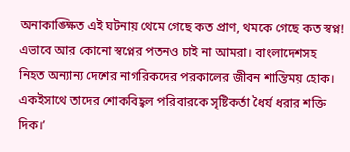অনাকাঙ্ক্ষিত এই ঘটনায় থেমে গেছে কত প্রাণ, থমকে গেছে কত স্বপ্ন! এভাবে আর কোনো স্বপ্নের পতনও চাই না আমরা। বাংলাদেশসহ নিহত অন্যান্য দেশের নাগরিকদের পরকালের জীবন শান্তিময় হোক। একইসাথে তাদের শোকবিহ্বল পরিবারকে সৃষ্টিকর্তা ধৈর্য ধরার শক্তি দিক।’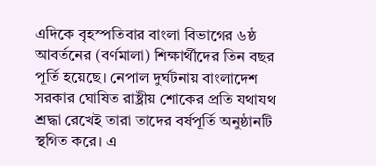এদিকে বৃহস্পতিবার বাংলা বিভাগের ৬ষ্ঠ আবর্তনের (বর্ণমালা) শিক্ষার্থীদের তিন বছর পূর্তি হয়েছে। নেপাল দুর্ঘটনায় বাংলাদেশ সরকার ঘোষিত রাষ্ট্রীয় শোকের প্রতি যথাযথ শ্রদ্ধা রেখেই তারা তাদের বর্ষপূর্তি অনুষ্ঠানটি স্থগিত করে। এ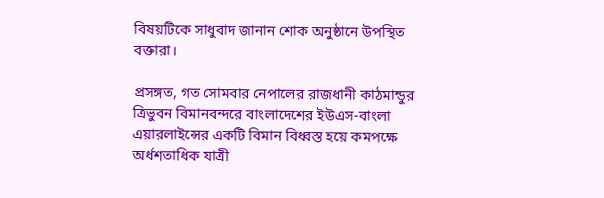বিষয়টিকে সাধুবাদ জানান শোক অনুষ্ঠানে উপস্থিত বক্তারা।

প্রসঙ্গত, গত সোমবার নেপালের রাজধানী কাঠমান্ডুর ত্রিভুবন বিমানবন্দরে বাংলাদেশের ইউএস-বাংলা এয়ারলাইন্সের একটি বিমান বিধ্বস্ত হয়ে কমপক্ষে অর্ধশতাধিক যাত্রী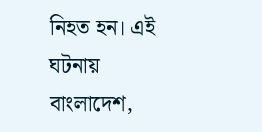নিহত হন। এই ঘটনায় বাংলাদেশ,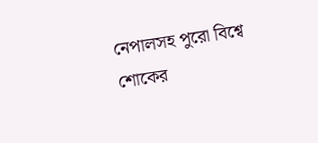নেপালসহ পুরো বিশ্বে শোকের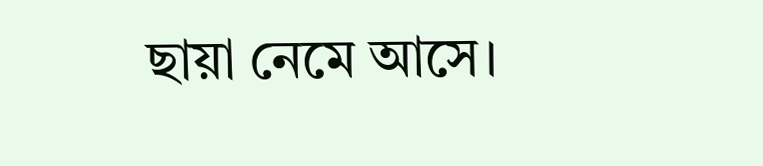ছায়া নেমে আসে।